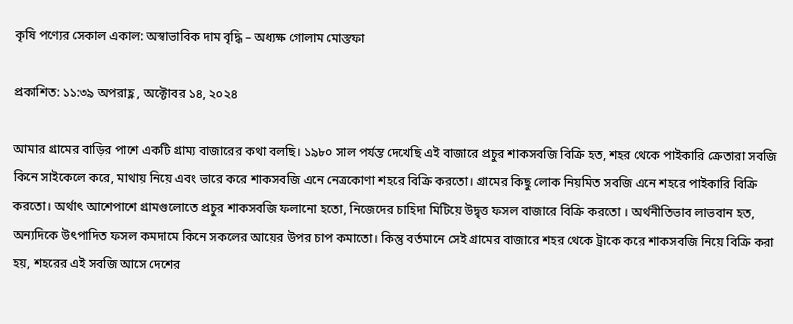কৃষি পণ্যের সেকাল একাল: অস্বাভাবিক দাম বৃদ্ধি – অধ্যক্ষ গোলাম মোস্তফা

প্রকাশিত: ১১:৩৯ অপরাহ্ণ , অক্টোবর ১৪, ২০২৪

আমার গ্রামের বাড়ির পাশে একটি গ্রাম্য বাজারের কথা বলছি। ১৯৮০ সাল পর্যন্ত দেখেছি এই বাজারে প্রচুর শাকসবজি বিক্রি হত, শহর থেকে পাইকারি ক্রেতারা সবজি কিনে সাইকেলে করে, মাথায় নিয়ে এবং ভারে করে শাকসবজি এনে নেত্রকোণা শহরে বিক্রি করতো। গ্রামের কিছু লোক নিয়মিত সবজি এনে শহরে পাইকারি বিক্রি করতো। অর্থাৎ আশেপাশে গ্রামগুলোতে প্রচুর শাকসবজি ফলানো হতো, নিজেদের চাহিদা মিটিয়ে উদ্বৃত্ত ফসল বাজারে বিক্রি করতো । অর্থনীতিভাব লাভবান হত, অন্যদিকে উৎপাদিত ফসল কমদামে কিনে সকলের আয়ের উপর চাপ কমাতো। কিন্তু বর্তমানে সেই গ্রামের বাজারে শহর থেকে ট্রাকে করে শাকসবজি নিয়ে বিক্রি করা হয়, শহরের এই সবজি আসে দেশের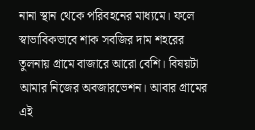নানা স্থান থেকে পরিবহনের মাধ্যমে। ফলে স্বাভাবিকভাবে শাক সবজির দাম শহরের তুলনায় গ্রামে বাজারে আরো বেশি। বিষয়টা আমার নিজের অবজারভেশন। আবার গ্রামের এই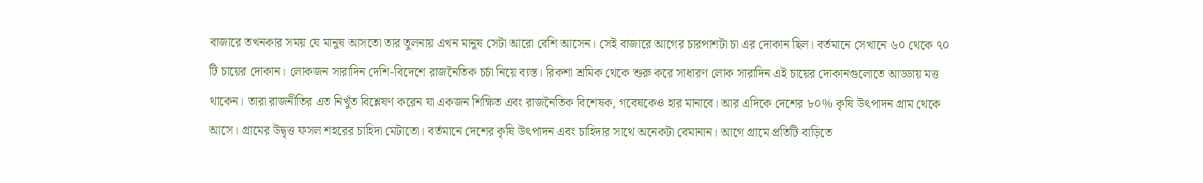বাজারে তখনকার সময় যে মানুষ আসতো তার তুলনায় এখন মানুষ সেটা আরো বেশি আসেন। সেই বাজারে আগের চারপাশটা চা এর দোকান ছিল। বর্তমানে সেখানে ৬০ থেকে ৭০ টি চায়ের দোকান। লোকজন সারাদিন দেশি-বিদেশে রাজনৈতিক চর্চা নিয়ে ব্যস্ত। রিকশা শ্রমিক থেকে শুরু করে সাধারণ লোক সারাদিন এই চায়ের দোকানগুলোতে আড্ডায় মত্ত থাকেন। তারা রাজনীতির এত নিখুঁত বিশ্লেষণ করেন যা একজন শিক্ষিত এবং রাজনৈতিক বিশেষক, গবেষকেও হার মানাবে। আর এদিকে দেশের ৮০% কৃষি উৎপাদন গ্রাম থেকে আসে। গ্রামের উদ্বৃত্ত ফসল শহরের চাহিদা মেটাতো। বর্তমানে দেশের কৃষি উৎপাদন এবং চাহিদার সাথে অনেকটা বেমানান। আগে গ্রামে প্রতিটি বাড়িতে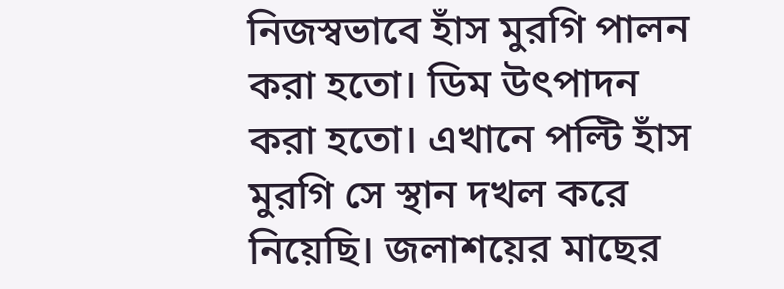নিজস্বভাবে হাঁস মুরগি পালন করা হতো। ডিম উৎপাদন করা হতো। এখানে পল্টি হাঁস মুরগি সে স্থান দখল করে নিয়েছি। জলাশয়ের মাছের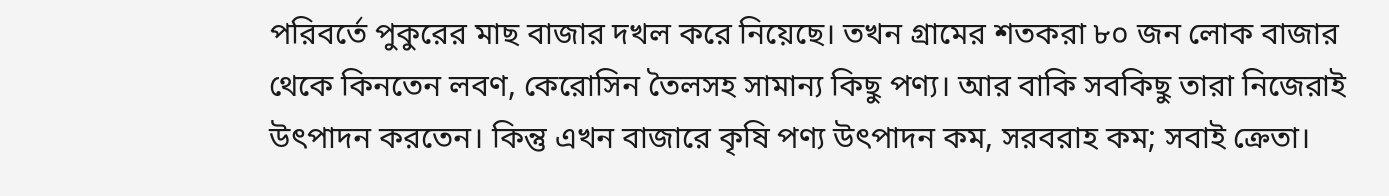পরিবর্তে পুকুরের মাছ বাজার দখল করে নিয়েছে। তখন গ্রামের শতকরা ৮০ জন লোক বাজার থেকে কিনতেন লবণ, কেরোসিন তৈলসহ সামান্য কিছু পণ্য। আর বাকি সবকিছু তারা নিজেরাই উৎপাদন করতেন। কিন্তু এখন বাজারে কৃষি পণ্য উৎপাদন কম, সরবরাহ কম; সবাই ক্রেতা।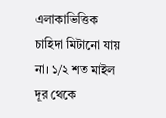এলাকাভিত্তিক চাহিদা মিটানো যায় না। ১/২ শত মাইল দূর থেকে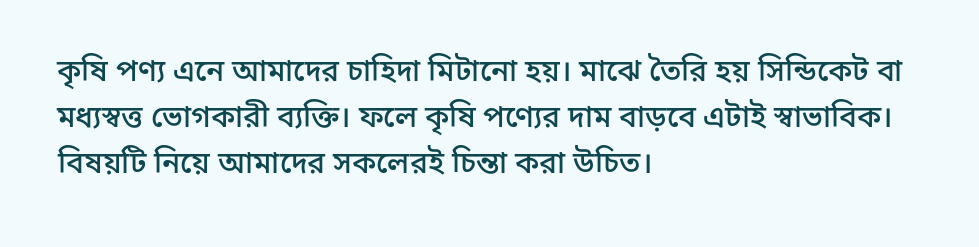কৃষি পণ্য এনে আমাদের চাহিদা মিটানো হয়। মাঝে তৈরি হয় সিন্ডিকেট বা মধ্যস্বত্ত ভোগকারী ব্যক্তি। ফলে কৃষি পণ্যের দাম বাড়বে এটাই স্বাভাবিক। বিষয়টি নিয়ে আমাদের সকলেরই চিন্তা করা উচিত।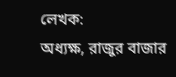লেখক:
অধ্যক্ষ, রাজুর বাজার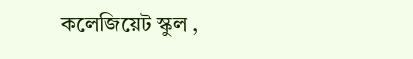কলেজিয়েট স্কুল ,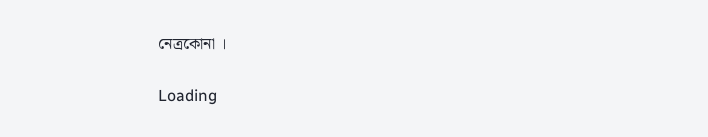নেত্রকোনা ।

Loading